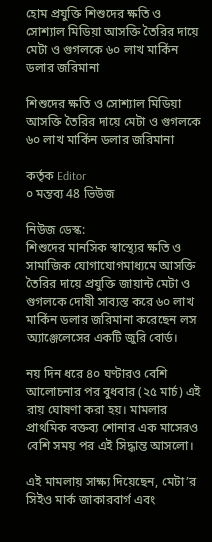হোম প্রযুক্তি শিশুদের ক্ষতি ও সোশ্যাল মিডিয়া আসক্তি তৈরির দায়ে মেটা ও গুগলকে ৬০ লাখ মার্কিন ডলার জরিমানা

শিশুদের ক্ষতি ও সোশ্যাল মিডিয়া আসক্তি তৈরির দায়ে মেটা ও গুগলকে ৬০ লাখ মার্কিন ডলার জরিমানা

কর্তৃক Editor
০ মন্তব্য 48 ভিউজ

নিউজ ডেস্ক:
শিশুদের মানসিক স্বাস্থ্যের ক্ষতি ও সামাজিক যোগাযোগমাধ্যমে আসক্তি তৈরির দায়ে প্রযুক্তি জায়ান্ট মেটা ও গুগলকে দোষী সাব্যস্ত করে ৬০ লাখ মার্কিন ডলার জরিমানা করেছেন লস অ্যাঞ্জেলেসের একটি জুরি বোর্ড।

নয় দিন ধরে ৪০ ঘণ্টারও বেশি আলোচনার পর বুধবার (২৫ মার্চ) এই রায় ঘোষণা করা হয়। মামলার প্রাথমিক বক্তব্য শোনার এক মাসেরও বেশি সময় পর এই সিদ্ধান্ত আসলো।

এই মামলায় সাক্ষ্য দিয়েছেন, মেটা’র সিইও মার্ক জাকারবার্গ এবং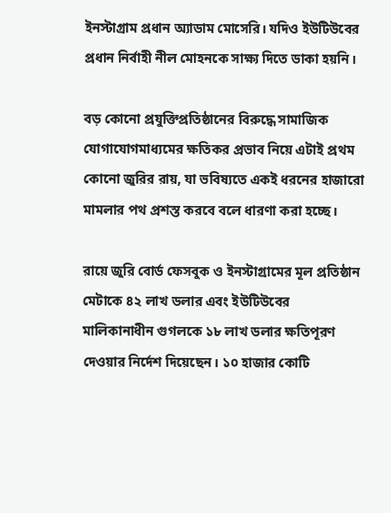ইনস্টাগ্রাম প্রধান অ্যাডাম মোসেরি। যদিও ইউটিউবের প্রধান নির্বাহী নীল মোহনকে সাক্ষ্য দিতে ডাকা হয়নি।

বড় কোনো প্রযুক্তিপ্রতিষ্ঠানের বিরুদ্ধে সামাজিক যোগাযোগমাধ্যমের ক্ষতিকর প্রভাব নিয়ে এটাই প্রথম কোনো জুরির রায়, যা ভবিষ্যতে একই ধরনের হাজারো মামলার পথ প্রশস্ত করবে বলে ধারণা করা হচ্ছে।

রায়ে জুরি বোর্ড ফেসবুক ও ইনস্টাগ্রামের মূল প্রতিষ্ঠান মেটাকে ৪২ লাখ ডলার এবং ইউটিউবের মালিকানাধীন গুগলকে ১৮ লাখ ডলার ক্ষতিপূরণ দেওয়ার নির্দেশ দিয়েছেন। ১০ হাজার কোটি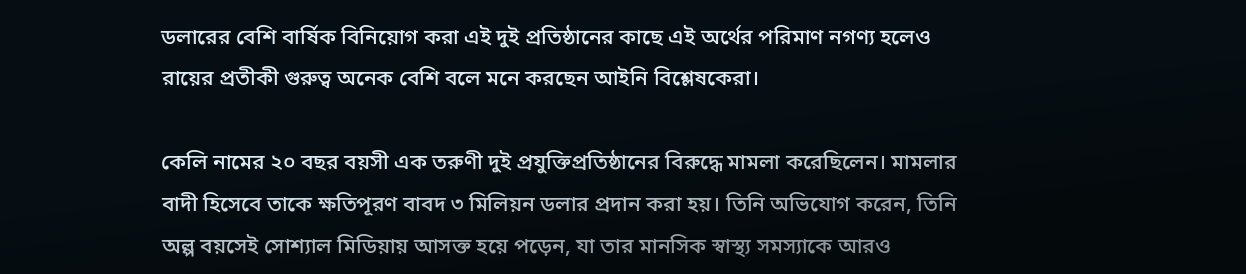ডলারের বেশি বার্ষিক বিনিয়োগ করা এই দুই প্রতিষ্ঠানের কাছে এই অর্থের পরিমাণ নগণ্য হলেও রায়ের প্রতীকী গুরুত্ব অনেক বেশি বলে মনে করছেন আইনি বিশ্লেষকেরা।

কেলি নামের ২০ বছর বয়সী এক তরুণী দুই প্রযুক্তিপ্রতিষ্ঠানের বিরুদ্ধে মামলা করেছিলেন। মামলার বাদী হিসেবে তাকে ক্ষতিপূরণ বাবদ ৩ মিলিয়ন ডলার প্রদান করা হয়। তিনি অভিযোগ করেন, তিনি অল্প বয়সেই সোশ্যাল মিডিয়ায় আসক্ত হয়ে পড়েন, যা তার মানসিক স্বাস্থ্য সমস্যাকে আরও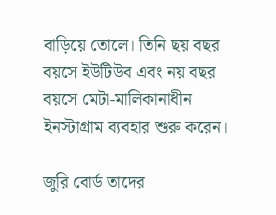বাড়িয়ে তোলে। তিনি ছয় বছর বয়সে ইউটিউব এবং নয় বছর বয়সে মেটা-মালিকানাধীন ইনস্টাগ্রাম ব্যবহার শুরু করেন।

জুরি বোর্ড তাদের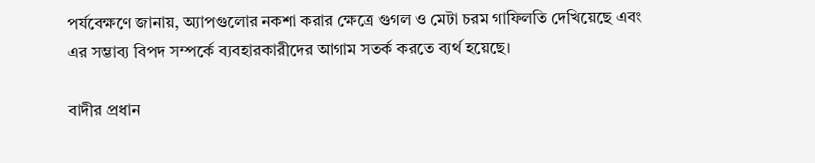পর্যবেক্ষণে জানায়, অ্যাপগুলোর নকশা করার ক্ষেত্রে গুগল ও মেটা চরম গাফিলতি দেখিয়েছে এবং এর সম্ভাব্য বিপদ সম্পর্কে ব্যবহারকারীদের আগাম সতর্ক করতে ব্যর্থ হয়েছে।

বাদীর প্রধান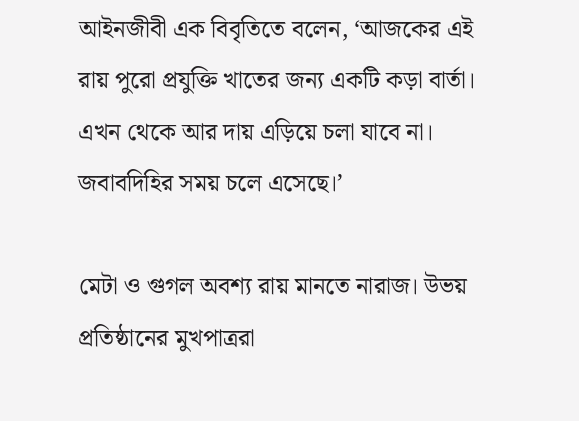আইনজীবী এক বিবৃতিতে বলেন, ‘আজকের এই রায় পুরো প্রযুক্তি খাতের জন্য একটি কড়া বার্তা। এখন থেকে আর দায় এড়িয়ে চলা যাবে না। জবাবদিহির সময় চলে এসেছে।’

মেটা ও গুগল অবশ্য রায় মানতে নারাজ। উভয় প্রতিষ্ঠানের মুখপাত্ররা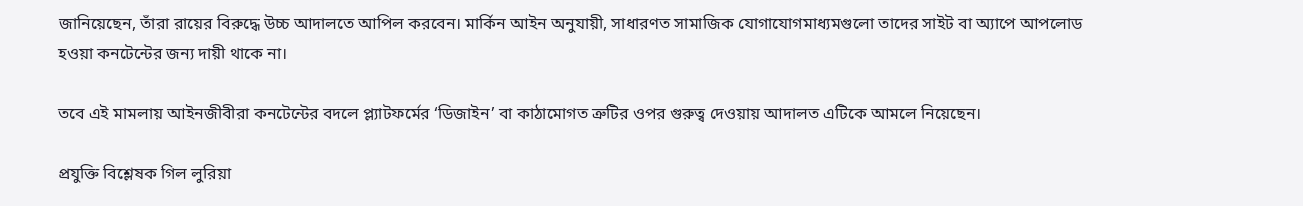জানিয়েছেন, তাঁরা রায়ের বিরুদ্ধে উচ্চ আদালতে আপিল করবেন। মার্কিন আইন অনুযায়ী, সাধারণত সামাজিক যোগাযোগমাধ্যমগুলো তাদের সাইট বা অ্যাপে আপলোড হওয়া কনটেন্টের জন্য দায়ী থাকে না।

তবে এই মামলায় আইনজীবীরা কনটেন্টের বদলে প্ল্যাটফর্মের ‘ডিজাইন’ বা কাঠামোগত ত্রুটির ওপর গুরুত্ব দেওয়ায় আদালত এটিকে আমলে নিয়েছেন।

প্রযুক্তি বিশ্লেষক গিল লুরিয়া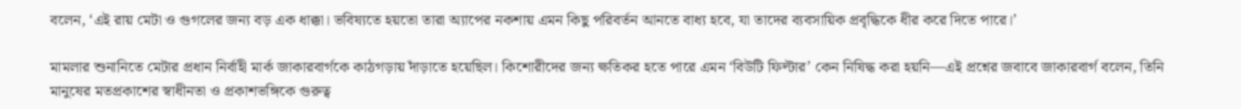বলেন, ‘এই রায় মেটা ও গুগলের জন্য বড় এক ধাক্কা। ভবিষ্যতে হয়তো তারা অ্যাপের নকশায় এমন কিছু পরিবর্তন আনতে বাধ্য হবে, যা তাদের ব্যবসায়িক প্রবৃদ্ধিকে ধীর করে দিতে পারে।’

মামলার শুনানিতে মেটার প্রধান নির্বাহী মার্ক জাকারবার্গকে কাঠগড়ায় দাঁড়াতে হয়েছিল। কিশোরীদের জন্য ক্ষতিকর হতে পারে এমন ‘বিউটি ফিল্টার’ কেন নিষিদ্ধ করা হয়নি—এই প্রশ্নের জবাবে জাকারবার্গ বলেন, তিনি মানুষের মতপ্রকাশের স্বাধীনতা ও প্রকাশভঙ্গিকে গুরুত্ব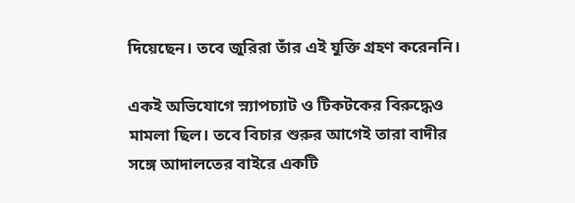দিয়েছেন। তবে জুরিরা তাঁর এই যুক্তি গ্রহণ করেননি।

একই অভিযোগে স্ন্যাপচ্যাট ও টিকটকের বিরুদ্ধেও মামলা ছিল। তবে বিচার শুরুর আগেই তারা বাদীর সঙ্গে আদালতের বাইরে একটি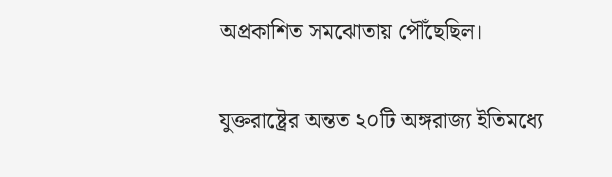অপ্রকাশিত সমঝোতায় পৌঁছেছিল।

যুক্তরাষ্ট্রের অন্তত ২০টি অঙ্গরাজ্য ইতিমধ্যে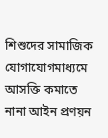শিশুদের সামাজিক যোগাযোগমাধ্যমে আসক্তি কমাতে নানা আইন প্রণয়ন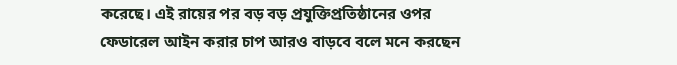করেছে। এই রায়ের পর বড় বড় প্রযুক্তিপ্রতিষ্ঠানের ওপর ফেডারেল আইন করার চাপ আরও বাড়বে বলে মনে করছেন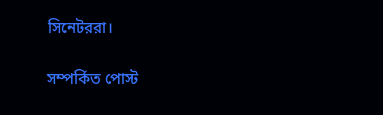সিনেটররা।

সম্পর্কিত পোস্ট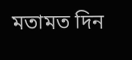মতামত দিন